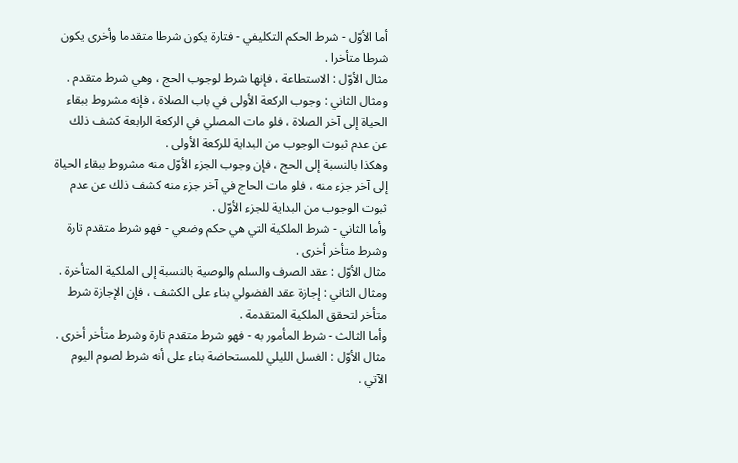أما الأوّل - شرط الحكم التكليفي - فتارة يكون شرطا متقدما وأخرى يكون شرطا متأخرا .
مثال الأوّل : الاستطاعة ، فإنها شرط لوجوب الحج ، وهي شرط متقدم .
ومثال الثاني : وجوب الركعة الأولى في باب الصلاة ، فإنه مشروط ببقاء الحياة إلى آخر الصلاة ، فلو مات المصلي في الركعة الرابعة كشف ذلك عن عدم ثبوت الوجوب من البداية للركعة الأولى .
وهكذا بالنسبة إلى الحج ، فإن وجوب الجزء الأوّل منه مشروط ببقاء الحياة إلى آخر جزء منه ، فلو مات الحاج في آخر جزء منه كشف ذلك عن عدم ثبوت الوجوب من البداية للجزء الأوّل .
وأما الثاني - شرط الملكية التي هي حكم وضعي - فهو شرط متقدم تارة وشرط متأخر أخرى .
مثال الأوّل : عقد الصرف والسلم والوصية بالنسبة إلى الملكية المتأخرة .
ومثال الثاني : إجازة عقد الفضولي بناء على الكشف ، فإن الإجازة شرط متأخر لتحقق الملكية المتقدمة .
وأما الثالث - شرط المأمور به - فهو شرط متقدم تارة وشرط متأخر أخرى .
مثال الأوّل : الغسل الليلي للمستحاضة بناء على أنه شرط لصوم اليوم الآتي .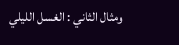ومثال الثاني : الغسل الليلي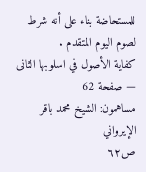للمستحاضة بناء على أنه شرط لصوم اليوم المتقدم .
كفاية الأصول في اسلوبها الثانى — صفحة 62
مساهمون: الشيخ محمد باقر الإيرواني
ص٦٢